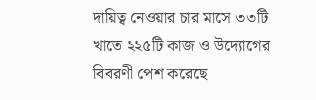দায়িত্ব নেওয়ার চার মাসে ৩৩টি খাতে ২২৫টি কাজ ও উদ্যোগের বিবরণী পেশ করেছে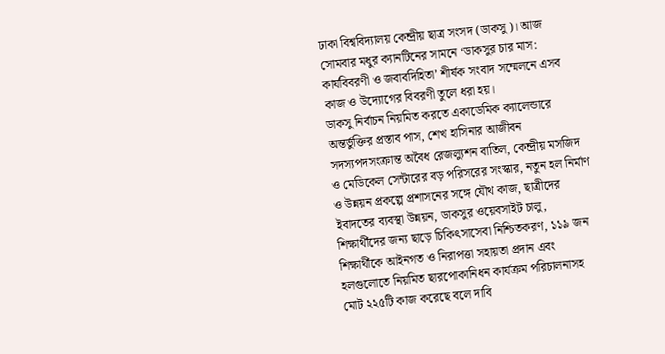ঢাকা বিশ্ববিদ্যালয় কেন্দ্রীয় ছাত্র সংসদ (ডাকসু)। আজ সোমবার মধুর ক্যানটিনের সামনে ‘ডাকসুর চার মাস: কার্যবিবরণী ও জবাবদিহিতা’ শীর্ষক সংবাদ সম্মেলনে এসব কাজ ও উদ্যোগের বিবরণী তুলে ধরা হয়।
ডাকসু নির্বাচন নিয়মিত করতে একাডেমিক ক্যালেন্ডারে অন্তর্ভুক্তির প্রস্তাব পাস, শেখ হাসিনার আজীবন সদস্যপদসংক্রান্ত অবৈধ রেজল্যুশন বাতিল, কেন্দ্রীয় মসজিদ ও মেডিকেল সেন্টারের বড় পরিসরের সংস্কার, নতুন হল নির্মাণ ও উন্নয়ন প্রকল্পে প্রশাসনের সঙ্গে যৌথ কাজ, ছাত্রীদের ইবাদতের ব্যবস্থা উন্নয়ন, ডাকসুর ওয়েবসাইট চালু, শিক্ষার্থীদের জন্য ছাড়ে চিকিৎসাসেবা নিশ্চিতকরণ, ১১৯ জন শিক্ষার্থীকে আইনগত ও নিরাপত্তা সহায়তা প্রদান এবং হলগুলোতে নিয়মিত ছারপোকানিধন কার্যক্রম পরিচালনাসহ মোট ২২৫টি কাজ করেছে বলে দাবি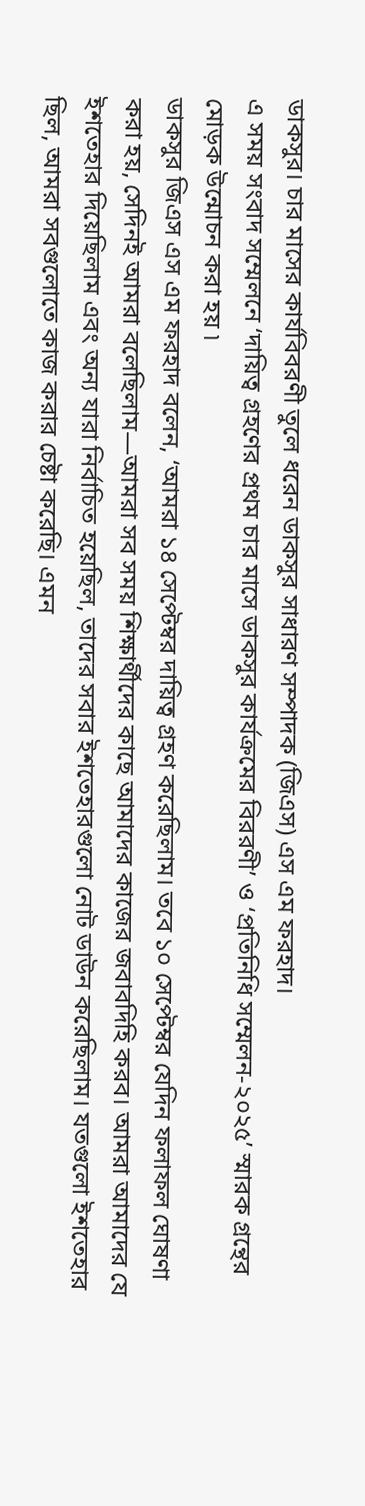ডাকসুর। চার মাসের কার্যবিবরণী তুলে ধরেন ডাকসুর সাধারণ সম্পাদক (জিএস) এস এম ফরহাদ।
এ সময় সংবাদ সম্মেলনে ‘দায়িত্ব গ্রহণের প্রথম চার মাসে ডাকসুর কার্যক্রমের বিররণী’ ও ‘প্রতিনিধি সম্মেলন-২০২৫’ স্মারক গ্রন্থের মোড়ক উন্মোচন করা হয় ৷
ডাকসুর জিএস এস এম ফরহাদ বলেন, ‘আমরা ১৪ সেপ্টেম্বর দায়িত্ব গ্রহণ করেছিলাম। তবে ১০ সেপ্টেম্বর যেদিন ফলাফল ঘোষণা করা হয়, সেদিনই আমরা বলেছিলাম—আমরা সব সময় শিক্ষার্থীদের কাছে আমাদের কাজের জবাবদিহি করব। আমরা আমাদের যে ইশতেহার দিয়েছিলাম এবং অন্য যারা নির্বাচিত হয়েছিল, তাদের সবার ইশতেহারগুলো নোট ডাউন করেছিলাম। যতগুলো ইশতেহার ছিল, আমরা সবগুলোতে কাজ করার চেষ্টা করেছি। এমন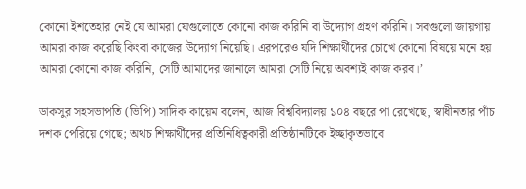কোনো ইশতেহার নেই যে আমরা যেগুলোতে কোনো কাজ করিনি বা উদ্যোগ গ্রহণ করিনি। সবগুলো জায়গায় আমরা কাজ করেছি কিংবা কাজের উদ্যোগ নিয়েছি। এরপরেও যদি শিক্ষার্থীদের চোখে কোনো বিষয়ে মনে হয় আমরা কোনো কাজ করিনি, সেটি আমাদের জানালে আমরা সেটি নিয়ে অবশ্যই কাজ করব।’

ডাকসুর সহসভাপতি (ভিপি) সাদিক কায়েম বলেন, আজ বিশ্ববিদ্যালয় ১০৪ বছরে পা রেখেছে, স্বাধীনতার পাঁচ দশক পেরিয়ে গেছে; অথচ শিক্ষার্থীদের প্রতিনিধিত্বকারী প্রতিষ্ঠানটিকে ইচ্ছাকৃতভাবে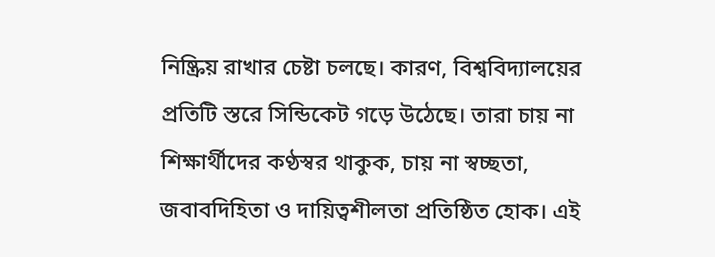নিষ্ক্রিয় রাখার চেষ্টা চলছে। কারণ, বিশ্ববিদ্যালয়ের প্রতিটি স্তরে সিন্ডিকেট গড়ে উঠেছে। তারা চায় না শিক্ষার্থীদের কণ্ঠস্বর থাকুক, চায় না স্বচ্ছতা, জবাবদিহিতা ও দায়িত্বশীলতা প্রতিষ্ঠিত হোক। এই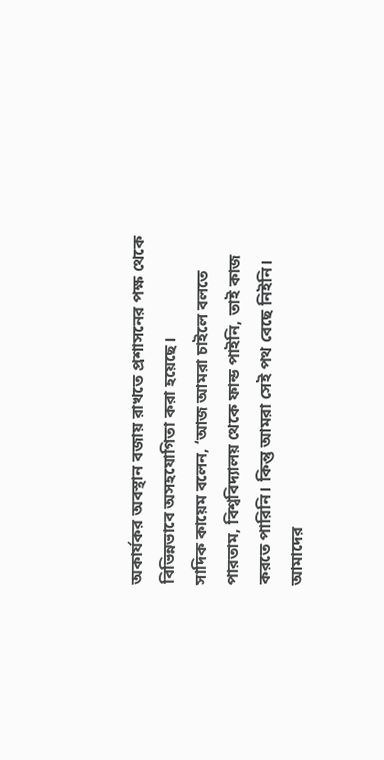অকার্যকর অবস্থান বজায় রাখতে প্রশাসনের পক্ষ থেকে বিভিন্নভাবে অসহযোগিতা করা হয়েছে।
সাদিক কায়েম বলেন, ‘আজ আমরা চাইলে বলতে পারতাম, বিশ্ববিদ্যালয় থেকে ফান্ড পাইনি, তাই কাজ করতে পারিনি। কিন্তু আমরা সেই পথ বেছে নিইনি। আমাদের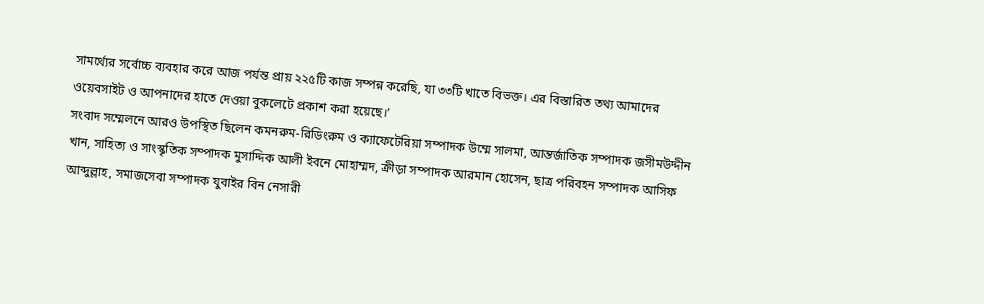সামর্থ্যের সর্বোচ্চ ব্যবহার করে আজ পর্যন্ত প্রায় ২২৫টি কাজ সম্পন্ন করেছি, যা ৩৩টি খাতে বিভক্ত। এর বিস্তারিত তথ্য আমাদের ওয়েবসাইট ও আপনাদের হাতে দেওয়া বুকলেটে প্রকাশ করা হয়েছে।’
সংবাদ সম্মেলনে আরও উপস্থিত ছিলেন কমনরুম-রিডিংরুম ও ক্যাফেটেরিয়া সম্পাদক উম্মে সালমা, আন্তর্জাতিক সম্পাদক জসীমউদ্দীন খান, সাহিত্য ও সাংস্কৃতিক সম্পাদক মুসাদ্দিক আলী ইবনে মোহাম্মদ, ক্রীড়া সম্পাদক আরমান হোসেন, ছাত্র পরিবহন সম্পাদক আসিফ আব্দুল্লাহ, সমাজসেবা সম্পাদক যুবাইর বিন নেসারী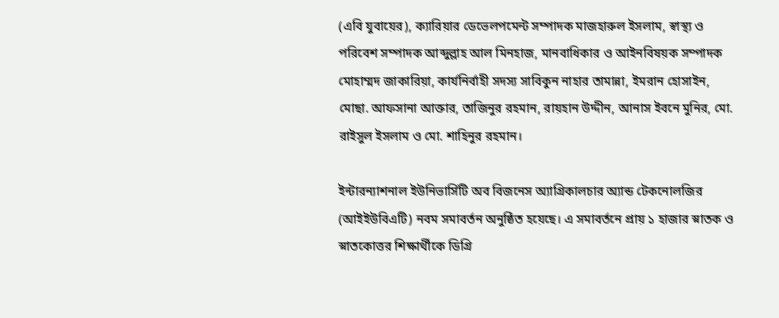(এবি যুবায়ের), ক্যারিয়ার ডেভেলপমেন্ট সম্পাদক মাজহারুল ইসলাম, স্বাস্থ্য ও পরিবেশ সম্পাদক আব্দুল্লাহ আল মিনহাজ, মানবাধিকার ও আইনবিষয়ক সম্পাদক মোহাম্মদ জাকারিয়া, কার্যনির্বাহী সদস্য সাবিকুন নাহার তামান্না, ইমরান হোসাইন, মোছা. আফসানা আক্তার, তাজিনুর রহমান, রায়হান উদ্দীন, আনাস ইবনে মুনির, মো. রাইসুল ইসলাম ও মো. শাহিনুর রহমান।

ইন্টারন্যাশনাল ইউনিভার্সিটি অব বিজনেস অ্যাগ্রিকালচার অ্যান্ড টেকনোলজির (আইইউবিএটি) নবম সমাবর্তন অনুষ্ঠিত হয়েছে। এ সমাবর্তনে প্রায় ১ হাজার স্নাতক ও স্নাতকোত্তর শিক্ষার্থীকে ডিগ্রি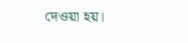দেওয়া হয়।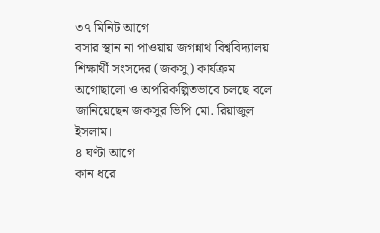৩৭ মিনিট আগে
বসার স্থান না পাওয়ায় জগন্নাথ বিশ্ববিদ্যালয় শিক্ষার্থী সংসদের (জকসু) কার্যক্রম অগোছালো ও অপরিকল্পিতভাবে চলছে বলে জানিয়েছেন জকসুর ভিপি মো. রিয়াজুল ইসলাম।
৪ ঘণ্টা আগে
কান ধরে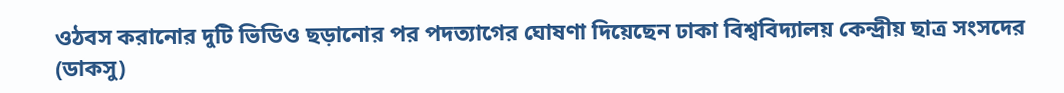ওঠবস করানোর দুটি ভিডিও ছড়ানোর পর পদত্যাগের ঘোষণা দিয়েছেন ঢাকা বিশ্ববিদ্যালয় কেন্দ্রীয় ছাত্র সংসদের (ডাকসু)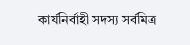কার্যনির্বাহী সদস্য সর্বমিত্র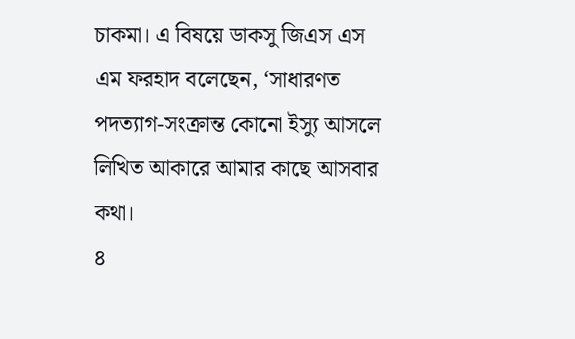চাকমা। এ বিষয়ে ডাকসু জিএস এস এম ফরহাদ বলেছেন, ‘সাধারণত পদত্যাগ-সংক্রান্ত কোনো ইস্যু আসলে লিখিত আকারে আমার কাছে আসবার কথা।
৪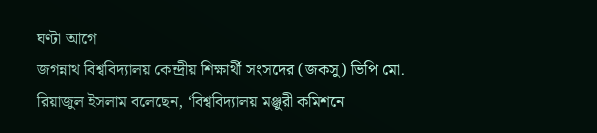ঘণ্টা আগে
জগন্নাথ বিশ্ববিদ্যালয় কেন্দ্রীয় শিক্ষার্থী সংসদের (জকসু) ভিপি মো. রিয়াজুল ইসলাম বলেছেন, ‘বিশ্ববিদ্যালয় মঞ্জুরী কমিশনে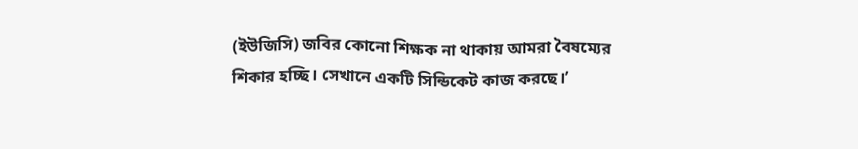(ইউজিসি) জবির কোনো শিক্ষক না থাকায় আমরা বৈষম্যের শিকার হচ্ছি। সেখানে একটি সিন্ডিকেট কাজ করছে।’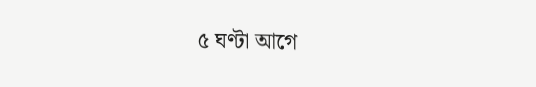৫ ঘণ্টা আগে